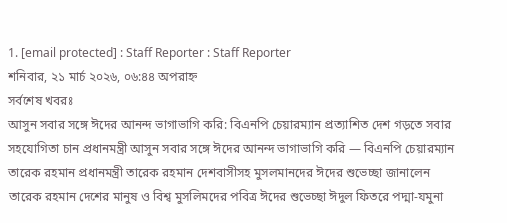1. [email protected] : Staff Reporter : Staff Reporter
শনিবার, ২১ মার্চ ২০২৬, ০৬:৪৪ অপরাহ্ন
সর্বশেষ খবরঃ
আসুন সবার সঙ্গে ঈদের আনন্দ ভাগাভাগি করি: বিএনপি চেয়ারম্যান প্রত্যাশিত দেশ গড়তে সবার সহযোগিতা চান প্রধানমন্ত্রী আসুন সবার সঙ্গে ঈদের আনন্দ ভাগাভাগি করি — বিএনপি চেয়ারম্যান তারেক রহমান প্রধানমন্ত্রী তারেক রহমান দেশবাসীসহ মুসলমানদের ঈদের শুভেচ্ছা জানালেন তারেক রহমান দেশের মানুষ ও বিশ্ব মুসলিমদের পবিত্র ঈদের শুভেচ্ছা ঈদুল ফিতরে পদ্মা-যমুনা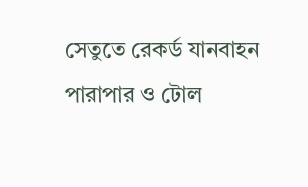সেতুতে রেকর্ড যানবাহন পারাপার ও টোল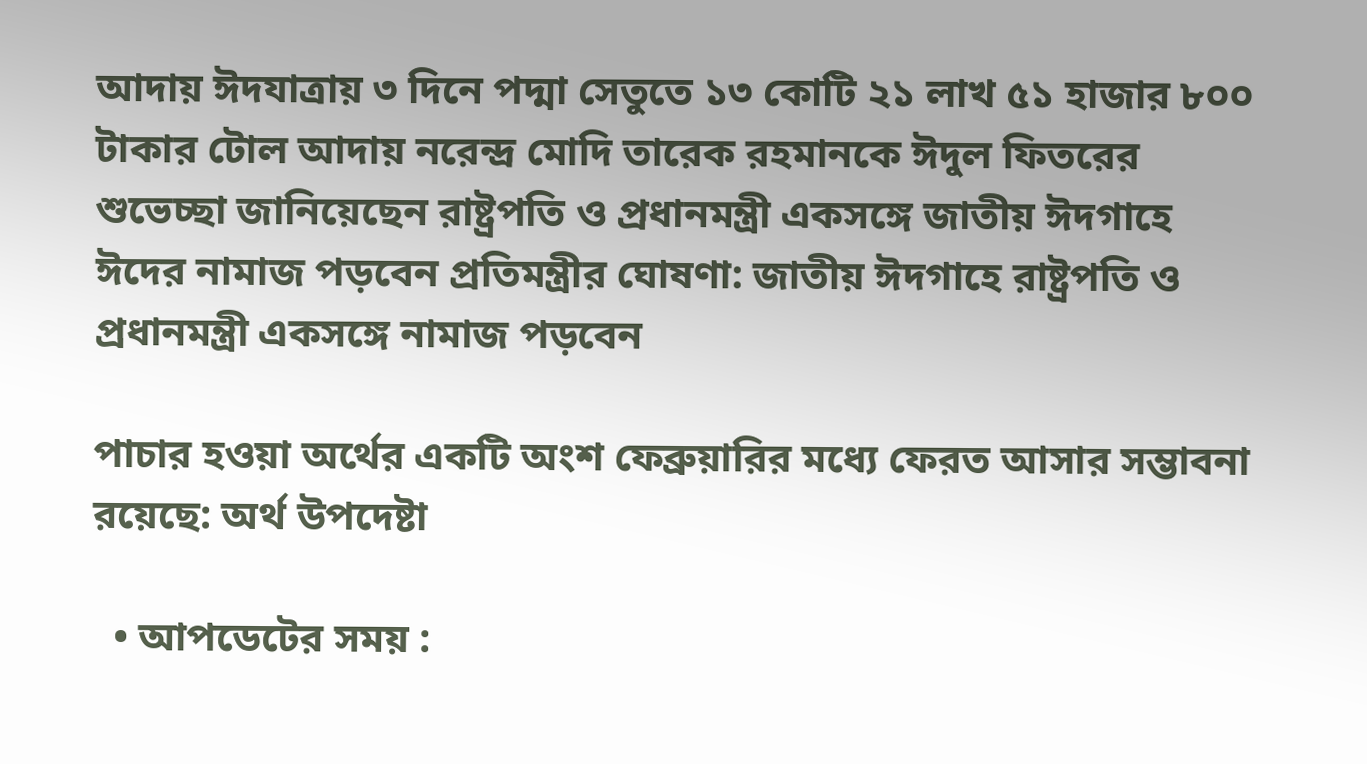আদায় ঈদযাত্রায় ৩ দিনে পদ্মা সেতুতে ১৩ কোটি ২১ লাখ ৫১ হাজার ৮০০ টাকার টোল আদায় নরেন্দ্র মোদি তারেক রহমানকে ঈদুল ফিতরের শুভেচ্ছা জানিয়েছেন রাষ্ট্রপতি ও প্রধানমন্ত্রী একসঙ্গে জাতীয় ঈদগাহে ঈদের নামাজ পড়বেন প্রতিমন্ত্রীর ঘোষণা: জাতীয় ঈদগাহে রাষ্ট্রপতি ও প্রধানমন্ত্রী একসঙ্গে নামাজ পড়বেন

পাচার হওয়া অর্থের একটি অংশ ফেব্রুয়ারির মধ্যে ফেরত আসার সম্ভাবনা রয়েছে: অর্থ উপদেষ্টা

  • আপডেটের সময় :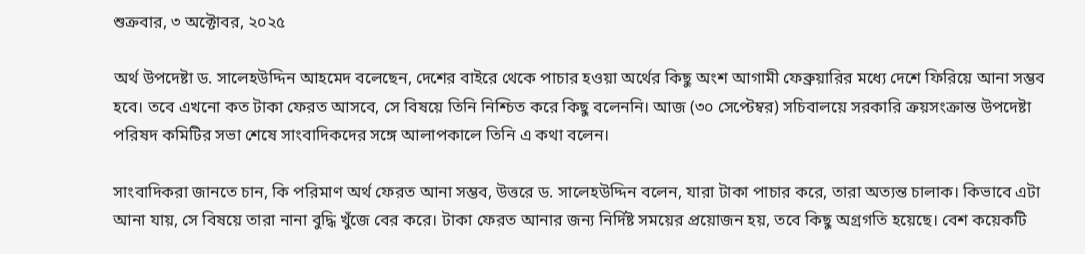শুক্রবার, ৩ অক্টোবর, ২০২৫

অর্থ উপদেষ্টা ড. সালেহউদ্দিন আহমেদ বলেছেন, দেশের বাইরে থেকে পাচার হওয়া অর্থের কিছু অংশ আগামী ফেব্রুয়ারির মধ্যে দেশে ফিরিয়ে আনা সম্ভব হবে। তবে এখনো কত টাকা ফেরত আসবে, সে বিষয়ে তিনি নিশ্চিত করে কিছু বলেননি। আজ (৩০ সেপ্টেম্বর) সচিবালয়ে সরকারি ক্রয়সংক্রান্ত উপদেষ্টা পরিষদ কমিটির সভা শেষে সাংবাদিকদের সঙ্গে আলাপকালে তিনি এ কথা বলেন।

সাংবাদিকরা জানতে চান, কি পরিমাণ অর্থ ফেরত আনা সম্ভব, উত্তরে ড. সালেহউদ্দিন বলেন, যারা টাকা পাচার করে, তারা অত্যন্ত চালাক। কিভাবে এটা আনা যায়, সে বিষয়ে তারা নানা বুদ্ধি খুঁজে বের করে। টাকা ফেরত আনার জন্য নির্দিষ্ট সময়ের প্রয়োজন হয়, তবে কিছু অগ্রগতি হয়েছে। বেশ কয়েকটি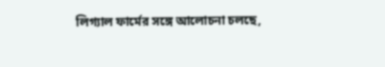লিগ্যাল ফার্মের সঙ্গে আলোচনা চলছে,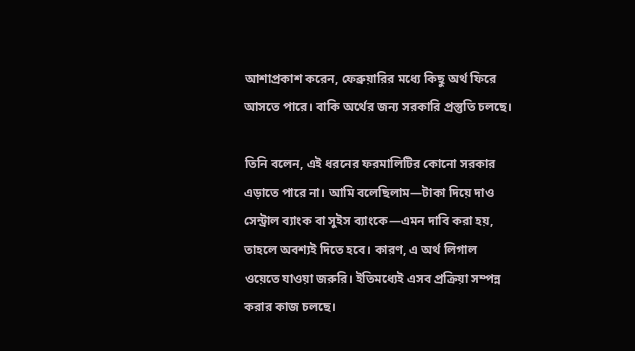আশাপ্রকাশ করেন, ফেব্রুয়ারির মধ্যে কিছু অর্থ ফিরে আসতে পারে। বাকি অর্থের জন্য সরকারি প্রস্তুতি চলছে।

তিনি বলেন, এই ধরনের ফরমালিটির কোনো সরকার এড়াতে পারে না। আমি বলেছিলাম—টাকা দিয়ে দাও সেন্ট্রাল ব্যাংক বা সুইস ব্যাংকে—এমন দাবি করা হয়, তাহলে অবশ্যই দিতে হবে। কারণ, এ অর্থ লিগাল ওয়েতে যাওয়া জরুরি। ইতিমধ্যেই এসব প্রক্রিয়া সম্পন্ন করার কাজ চলছে।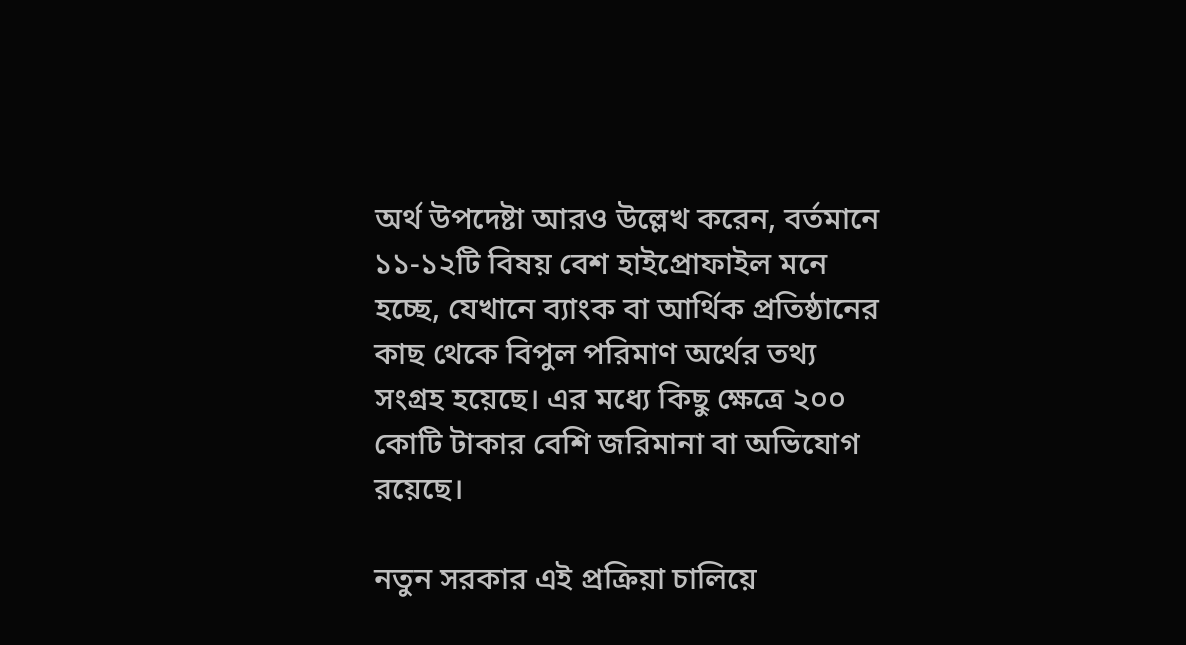অর্থ উপদেষ্টা আরও উল্লেখ করেন, বর্তমানে ১১-১২টি বিষয় বেশ হাইপ্রোফাইল মনে হচ্ছে, যেখানে ব্যাংক বা আর্থিক প্রতিষ্ঠানের কাছ থেকে বিপুল পরিমাণ অর্থের তথ্য সংগ্রহ হয়েছে। এর মধ্যে কিছু ক্ষেত্রে ২০০ কোটি টাকার বেশি জরিমানা বা অভিযোগ রয়েছে।

নতুন সরকার এই প্রক্রিয়া চালিয়ে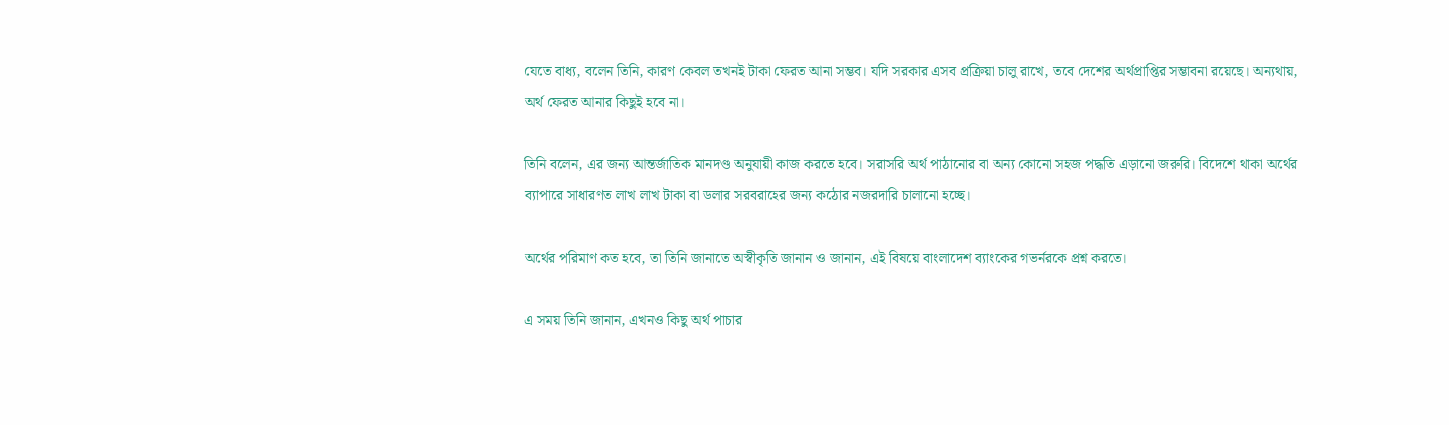যেতে বাধ্য, বলেন তিনি, কারণ কেবল তখনই টাকা ফেরত আনা সম্ভব। যদি সরকার এসব প্রক্রিয়া চালু রাখে, তবে দেশের অর্থপ্রাপ্তির সম্ভাবনা রয়েছে। অন্যথায়, অর্থ ফেরত আনার কিছুই হবে না।

তিনি বলেন, এর জন্য আন্তর্জাতিক মানদণ্ড অনুযায়ী কাজ করতে হবে। সরাসরি অর্থ পাঠানোর বা অন্য কোনো সহজ পদ্ধতি এড়ানো জরুরি। বিদেশে থাকা অর্থের ব্যাপারে সাধারণত লাখ লাখ টাকা বা ডলার সরবরাহের জন্য কঠোর নজরদারি চালানো হচ্ছে।

অর্থের পরিমাণ কত হবে, তা তিনি জানাতে অস্বীকৃতি জানান ও জানান, এই বিষয়ে বাংলাদেশ ব্যাংকের গভর্নরকে প্রশ্ন করতে।

এ সময় তিনি জানান, এখনও কিছু অর্থ পাচার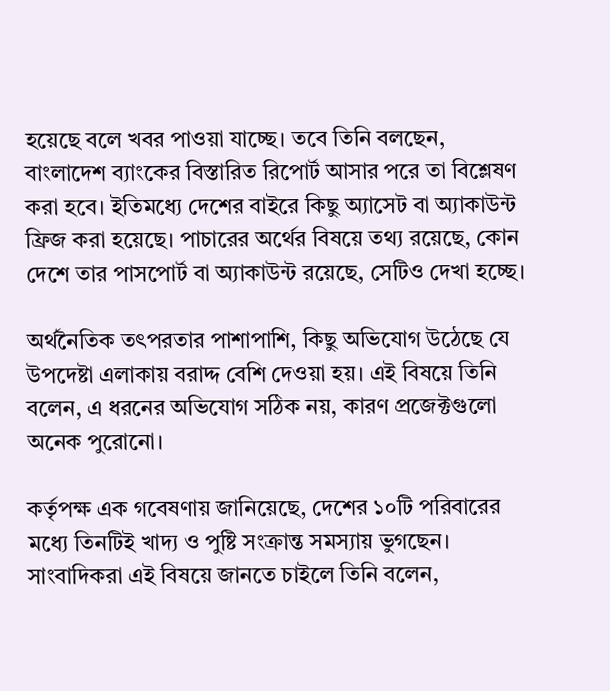হয়েছে বলে খবর পাওয়া যাচ্ছে। তবে তিনি বলছেন, বাংলাদেশ ব্যাংকের বিস্তারিত রিপোর্ট আসার পরে তা বিশ্লেষণ করা হবে। ইতিমধ্যে দেশের বাইরে কিছু অ্যাসেট বা অ্যাকাউন্ট ফ্রিজ করা হয়েছে। পাচারের অর্থের বিষয়ে তথ্য রয়েছে, কোন দেশে তার পাসপোর্ট বা অ্যাকাউন্ট রয়েছে, সেটিও দেখা হচ্ছে।

অর্থনৈতিক তৎপরতার পাশাপাশি, কিছু অভিযোগ উঠেছে যে উপদেষ্টা এলাকায় বরাদ্দ বেশি দেওয়া হয়। এই বিষয়ে তিনি বলেন, এ ধরনের অভিযোগ সঠিক নয়, কারণ প্রজেক্টগুলো অনেক পুরোনো।

কর্তৃপক্ষ এক গবেষণায় জানিয়েছে, দেশের ১০টি পরিবারের মধ্যে তিনটিই খাদ্য ও পুষ্টি সংক্রান্ত সমস্যায় ভুগছেন। সাংবাদিকরা এই বিষয়ে জানতে চাইলে তিনি বলেন,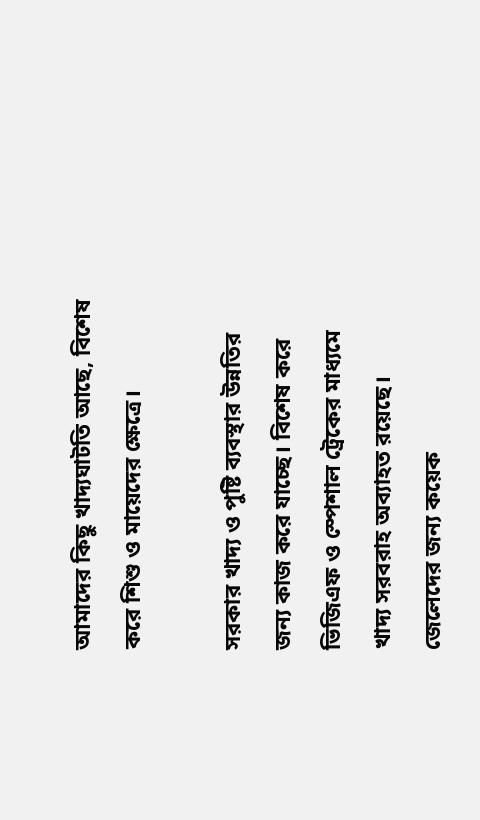আমাদের কিছু খাদ্যঘাটতি আছে, বিশেষ করে শিশু ও মায়েদের ক্ষেত্রে।

সরকার খাদ্য ও পুষ্টি ব্যবস্থার উন্নতির জন্য কাজ করে যাচ্ছে। বিশেষ করে ভিজিএফ ও স্পেশাল ট্রেকের মাধ্যমে খাদ্য সরবরাহ অব্যাহত রয়েছে। জেলেদের জন্য কয়েক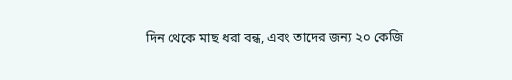দিন থেকে মাছ ধরা বন্ধ, এবং তাদের জন্য ২০ কেজি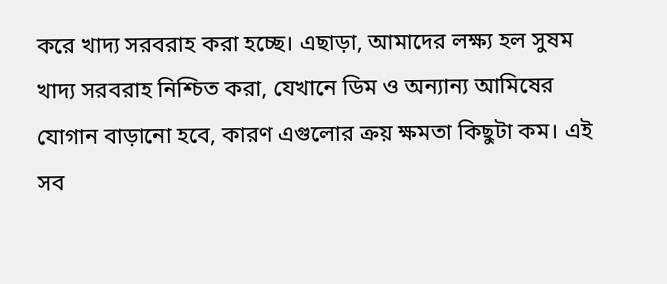করে খাদ্য সরবরাহ করা হচ্ছে। এছাড়া, আমাদের লক্ষ্য হল সুষম খাদ্য সরবরাহ নিশ্চিত করা, যেখানে ডিম ও অন্যান্য আমিষের যোগান বাড়ানো হবে, কারণ এগুলোর ক্রয় ক্ষমতা কিছুটা কম। এই সব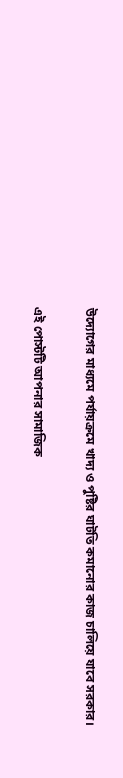উদ্যোগের মাধ্যমে পর্যায়ক্রমে খাদ্য ও পুষ্টির ঘাটতি কমানোর কাজ চালিয়ে যাবে সরকার।

এই পোস্টটি আপনার সামাজিক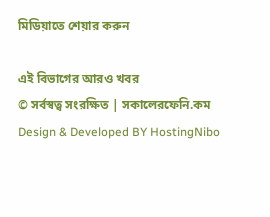মিডিয়াতে শেয়ার করুন

এই বিভাগের আরও খবর
© সর্বস্বত্ব সংরক্ষিত | সকালেরফেনি.কম
Design & Developed BY HostingNibo